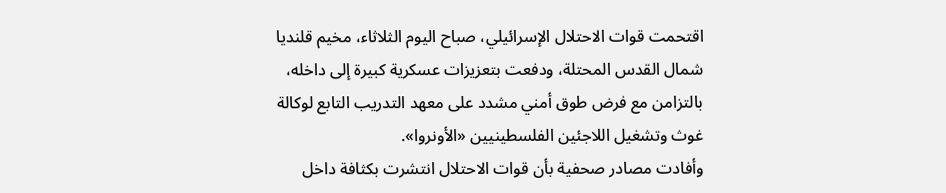اقتحمت قوات الاحتلال الإسرائيلي، صباح اليوم الثلاثاء، مخيم قلنديا شمال القدس المحتلة، ودفعت بتعزيزات عسكرية كبيرة إلى داخله، بالتزامن مع فرض طوق أمني مشدد على معهد التدريب التابع لوكالة غوث وتشغيل اللاجئين الفلسطينيين «الأونروا».
وأفادت مصادر صحفية بأن قوات الاحتلال انتشرت بكثافة داخل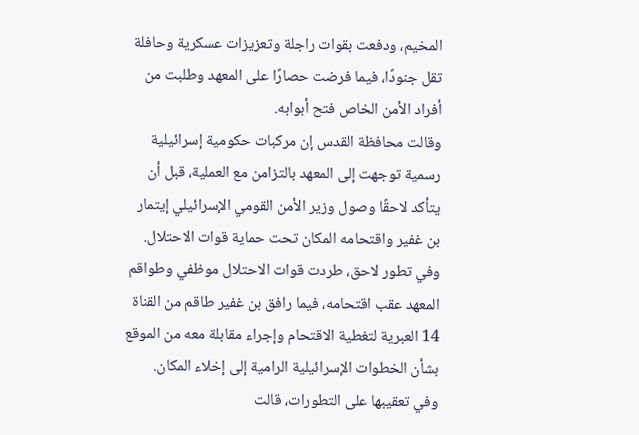المخيم، ودفعت بقوات راجلة وتعزيزات عسكرية وحافلة تقل جنودًا، فيما فرضت حصارًا على المعهد وطلبت من أفراد الأمن الخاص فتح أبوابه.
وقالت محافظة القدس إن مركبات حكومية إسرائيلية رسمية توجهت إلى المعهد بالتزامن مع العملية، قبل أن يتأكد لاحقًا وصول وزير الأمن القومي الإسرائيلي إيتمار بن غفير واقتحامه المكان تحت حماية قوات الاحتلال.
وفي تطور لاحق، طردت قوات الاحتلال موظفي وطواقم المعهد عقب اقتحامه، فيما رافق بن غفير طاقم من القناة 14 العبرية لتغطية الاقتحام وإجراء مقابلة معه من الموقع بشأن الخطوات الإسرائيلية الرامية إلى إخلاء المكان.
وفي تعقيبها على التطورات، قالت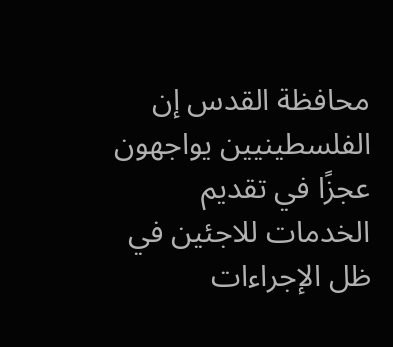محافظة القدس إن الفلسطينيين يواجهون عجزًا في تقديم الخدمات للاجئين في ظل الإجراءات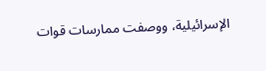الإسرائيلية، ووصفت ممارسات قوات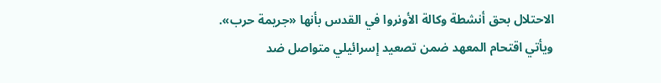الاحتلال بحق أنشطة وكالة الأونروا في القدس بأنها «جريمة حرب».
ويأتي اقتحام المعهد ضمن تصعيد إسرائيلي متواصل ضد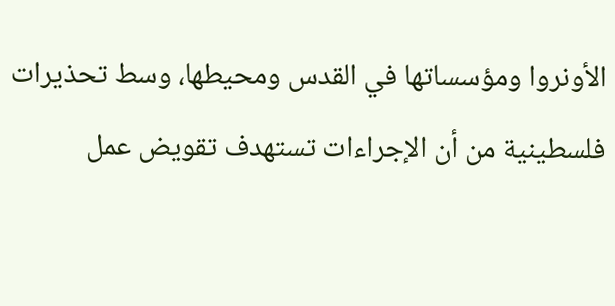الأونروا ومؤسساتها في القدس ومحيطها، وسط تحذيرات فلسطينية من أن الإجراءات تستهدف تقويض عمل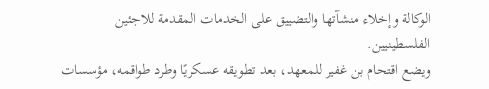الوكالة وإخلاء منشآتها والتضييق على الخدمات المقدمة للاجئين الفلسطينيين.
ويضع اقتحام بن غفير للمعهد، بعد تطويقه عسكريًا وطرد طواقمه، مؤسسات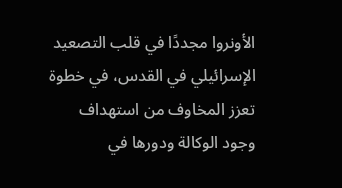الأونروا مجددًا في قلب التصعيد الإسرائيلي في القدس، في خطوة تعزز المخاوف من استهداف وجود الوكالة ودورها في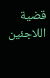قضية اللاجئين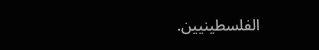الفلسطينيين.